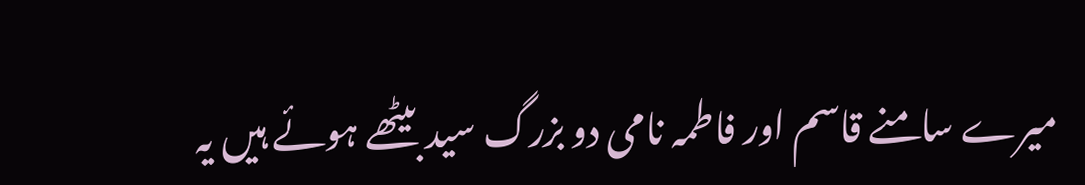میرے سامنے قاسم اور فاطمہ نامی دو بزرگ سید بیٹھے ہوئے ہیں یہ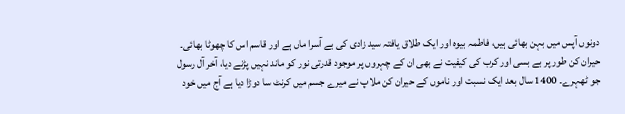دونوں آپس میں بہن بھائی ہیں، فاطمہ بیوہ اور ایک طلاق یافتہ سید زادی کی بے آسرا ماں ہے اور قاسم اس کا چھوٹا بھائی۔ حیران کن طور پر بے بسی اور کرب کی کیفیت نے بھی ان کے چہروں پر موجود قدرتی نور کو ماند نہیں پڑنے دیا، آخر آل رسول جو ٹھہرے۔ 1400 سال بعد ایک نسبت اور ناموں کے حیران کن ملاپ نے میرے جسم میں کرنٹ سا دوڑا دیا ہے آج میں خود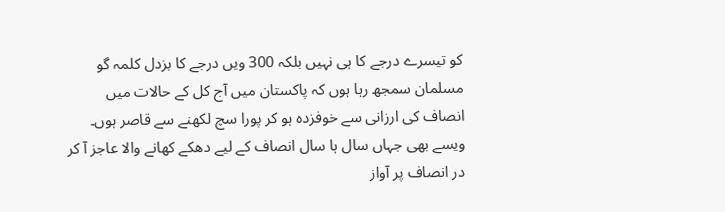کو تیسرے درجے کا ہی نہیں بلکہ 300 ویں درجے کا بزدل کلمہ گو مسلمان سمجھ رہا ہوں کہ پاکستان میں آج کل کے حالات میں انصاف کی ارزانی سے خوفزدہ ہو کر پورا سچ لکھنے سے قاصر ہوں۔ ویسے بھی جہاں سال ہا سال انصاف کے لیے دھکے کھانے والا عاجز آ کر در انصاف پر آواز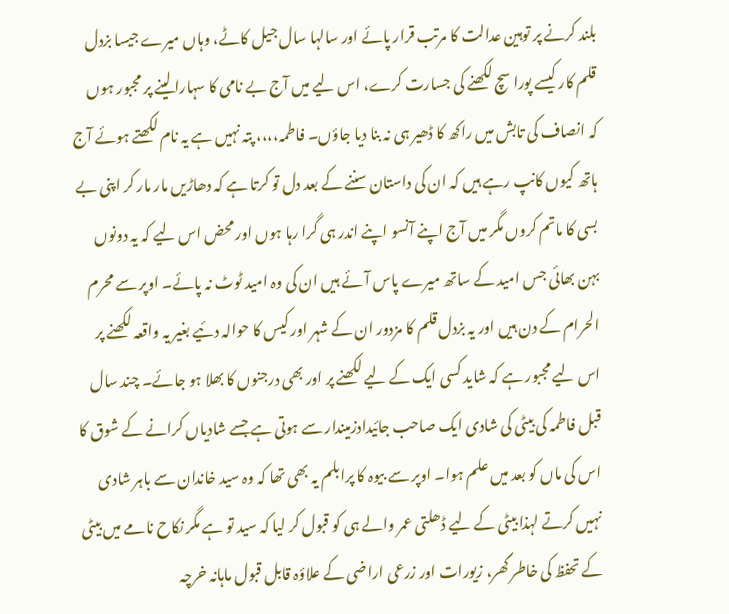بلند کرنے پر توہین عدالت کا مرتب قرار پائے اور سالہا سال جیل کاٹے، وہاں میرے جیسا بزدل قلم کار کیسے پورا سچ لکھنے کی جسارت کرے، اس لیے میں آج بے نامی کا سہارا لینے پر مجبور ہوں کہ انصاف کی تابش میں راکھ کا ڈھیر ہی نہ بنا دیا جاؤں۔ فاطمہ،،،، پتہ نہیں ہے یہ نام لکھتے ہوئے آج ہاتھ کیوں کانپ رہے ہیں کہ ان کی داستان سننے کے بعد دل تو کرتا ہے کہ دھاڑیں مار مار کر اپنی بے بسی کا ماتم کروں مگر میں آج اپنے آنسو اپنے اندر ہی گرا رہا ہوں اور محض اس لیے کہ یہ دونوں بہن بھائی جس امید کے ساتھ میرے پاس آئے ہیں ان کی وہ امید ٹوٹ نہ پائے۔ اوپر سے محرم الحرام کے دن ہیں اور یہ بزدل قلم کا مزدور ان کے شہر اور کیس کا حوالہ دئیے بغیر یہ واقعہ لکھنے پر اس لیے مجبور ہے کہ شاید کسی ایک کے لیے لکھنے پر اور بھی درجنوں کا بھلا ہو جائے۔ چند سال قبل فاطمہ کی بیٹی کی شادی ایک صاحب جائیدادزمیندار سے ہوتی ہے جسے شادیاں کرانے کے شوق کا اس کی ماں کو بعد میں علم ہوا۔ اوپر سے بیوہ کا پرابلم یہ بھی تھا کہ وہ سید خاندان سے باہر شادی نہیں کرتے لہذا بیٹی کے لیے ڈھلتی عمر والے ہی کو قبول کر لیا کہ سید تو ہے مگر نکاح نامے میں بیٹی کے تحفظ کی خاطر گھر، زیورات اور زرعی اراضی کے علاؤہ قابل قبول ماہانہ خرچہ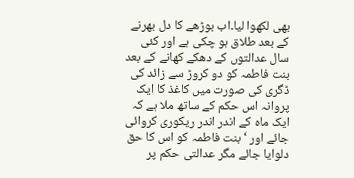بھی لکھوا لیا۔اب بوڑھے کا دل بھرنے کے بعد طلاق ہو چکی ہے اور کئی سال عدالتوں کے دھکے کھانے کے بعد بنت فاطمہ کو دو کروڑ سے زائد کی ڈگری کی صورت میں کاغذ کا ایک پروانہ اس حکم کے ساتھ ملا ہے کہ ایک ماہ کے اندر اندر ریکوری کروائی جائے اور ‘بنت فاطمہ کو اس کا حق دلوایا جائے مگر عدالتی حکم پر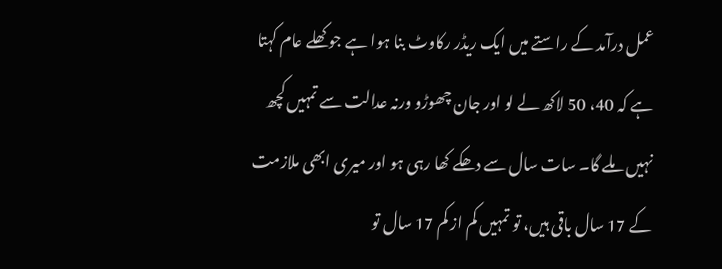عمل درآمد کے راستے میں ایک ریڈر رکاوٹ بنا ہوا ہے جو کھلے عام کہتا ہے کہ 40، 50 لاکھ لے لو اور جان چھوڑو ورنہ عدالت سے تمہیں کچھ نہیں ملے گا۔ سات سال سے دھکے کھا رہی ہو اور میری ابھی ملازمت کے 17 سال باقی ہیں، تو تمہیں کم از کم 17 سال تو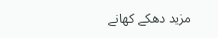مزید دھکے کھانے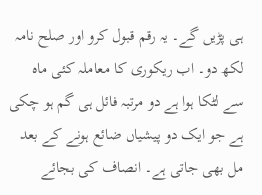ہی پڑیں گے۔ یہ رقم قبول کرو اور صلح نامہ لکھ دو۔ اب ریکوری کا معاملہ کئی ماہ سے لٹکا ہوا ہے دو مرتبہ فائل ہی گم ہو چکی ہے جو ایک دو پیشیاں ضائع ہونے کے بعد مل بھی جاتی ہے۔ انصاف کی بجائے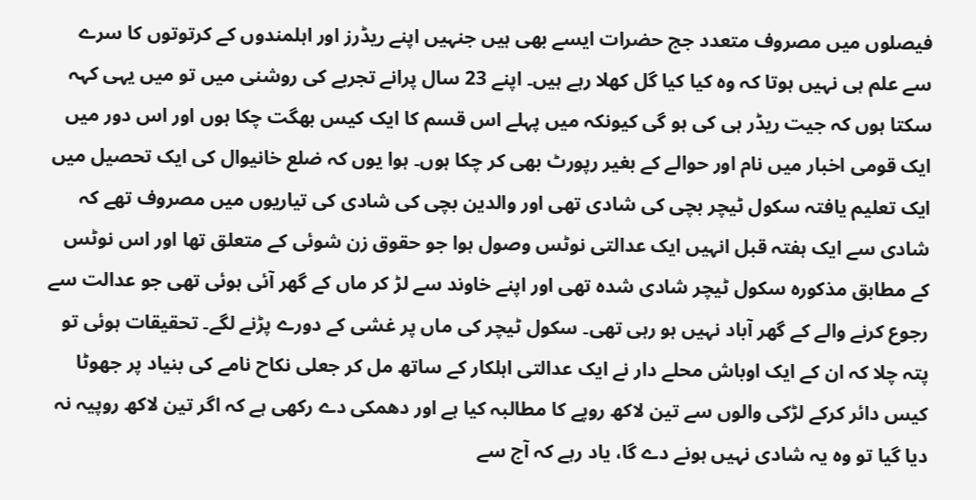فیصلوں میں مصروف متعدد جج حضرات ایسے بھی ہیں جنہیں اپنے ریڈرز اور اہلمندوں کے کرتوتوں کا سرے سے علم ہی نہیں ہوتا کہ وہ کیا کیا گل کھلا رہے ہیں۔ اپنے 23 سال پرانے تجربے کی روشنی میں تو میں یہی کہہ سکتا ہوں کہ جیت ریڈر ہی کی ہو گی کیونکہ میں پہلے اس قسم کا ایک کیس بھگت چکا ہوں اور اس دور میں ایک قومی اخبار میں نام اور حوالے کے بغیر رپورٹ بھی کر چکا ہوں۔ ہوا یوں کہ ضلع خانیوال کی ایک تحصیل میں ایک تعلیم یافتہ سکول ٹیچر بچی کی شادی تھی اور والدین بچی کی شادی کی تیاریوں میں مصروف تھے کہ شادی سے ایک ہفتہ قبل انہیں ایک عدالتی نوٹس وصول ہوا جو حقوق زن شوئی کے متعلق تھا اور اس نوٹس کے مطابق مذکورہ سکول ٹیچر شادی شدہ تھی اور اپنے خاوند سے لڑ کر ماں کے گھر آئی ہوئی تھی جو عدالت سے رجوع کرنے والے کے گھر آباد نہیں ہو رہی تھی۔ سکول ٹیچر کی ماں پر غشی کے دورے پڑنے لگے۔ تحقیقات ہوئی تو پتہ چلا کہ ان کے ایک اوباش محلے دار نے ایک عدالتی اہلکار کے ساتھ مل کر جعلی نکاح نامے کی بنیاد پر جھوٹا کیس دائر کرکے لڑکی والوں سے تین لاکھ روپے کا مطالبہ کیا ہے اور دھمکی دے رکھی ہے کہ اگر تین لاکھ روپیہ نہ دیا گیا تو وہ یہ شادی نہیں ہونے دے گا، یاد رہے کہ آج سے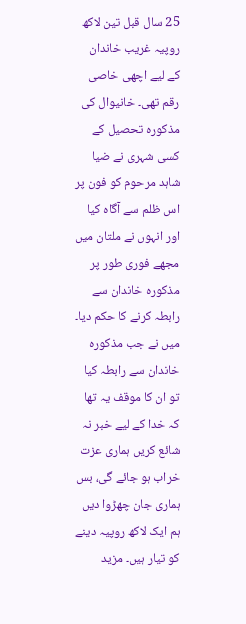25 سال قبل تین لاکھ روپیہ غریب خاندان کے لیے اچھی خاصی رقم تھی۔ خانیوال کی مذکورہ تحصیل کے کسی شہری نے ضیا شاہد مرحوم کو فون پر اس ظلم سے آگاہ کیا اور انہوں نے ملتان میں مجھے فوری طور پر مذکورہ خاندان سے رابطہ کرنے کا حکم دیا۔ میں نے جب مذکورہ خاندان سے رابطہ کیا تو ان کا موقف یہ تھا کہ خدا کے لیے خبر نہ شائع کریں ہماری عزت خراب ہو جائے گی، بس ہماری جان چھڑوا دیں ہم ایک لاکھ روپیہ دینے کو تیار ہیں۔ مزید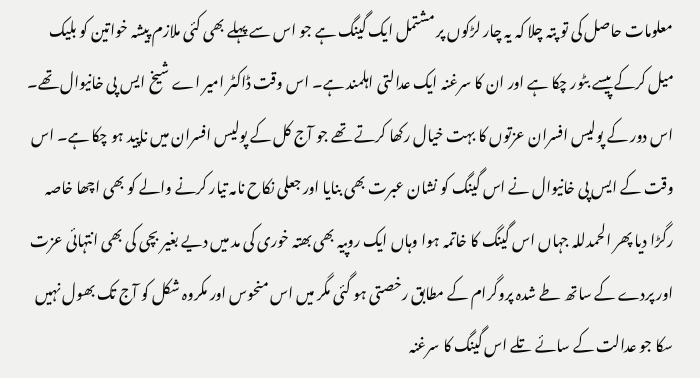معلومات حاصل کی تو پتہ چلا کہ یہ چار لڑکوں پر مشتمل ایک گینگ ہے جو اس سے پہلے بھی کئی ملازم پیشہ خواتین کو بلیک میل کرکے پیسے بٹور چکا ہے اور ان کا سرغنہ ایک عدالتی اہلمند ہے۔ اس وقت ڈاکٹر امیر اے شیخ ایس پی خانیوال تھے۔ اس دور کے پولیس افسران عزتوں کا بہت خیال رکھا کرتے تھے جو آج کل کے پولیس افسران میں ناپید ہو چکا ہے۔ اس وقت کے ایس پی خانیوال نے اس گینگ کو نشان عبرت بھی بنایا اور جعلی نکاح نامہ تیار کرنے والے کو بھی اچھا خاصہ رگڑا دیا پھر الحمدللہ جہاں اس گینگ کا خاتمہ ہوا وہاں ایک روپیہ بھی بھتہ خوری کی مد میں دیے بغیر بچی کی بھی انتہائی عزت اور پردے کے ساتھ طے شدہ پروگرام کے مطابق رخصتی ہو گئی مگر میں اس منحوس اور مکروہ شکل کو آج تک بھول نہیں سکا جو عدالت کے سائے تلے اس گینگ کا سرغنہ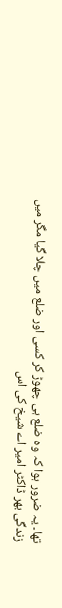تھا۔ یہ ضرور ہوا کہ وہ ضلع ہی چھوڑ کر کسی اور ضلع میں چلا گیا مگر میں زندگی بھر ڈاکٹر امیر اے شیخ کی اس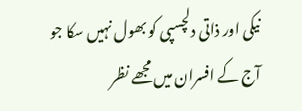نیکی اور ذاتی دلچسپی کو بھول نہیں سکا جو آج کے افسران میں مجھے نظر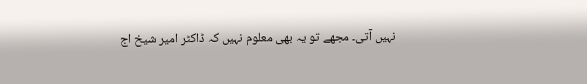نہیں آتی۔ مجھے تو یہ بھی معلوم نہیں کہ ڈاکٹر امیر شیخ اج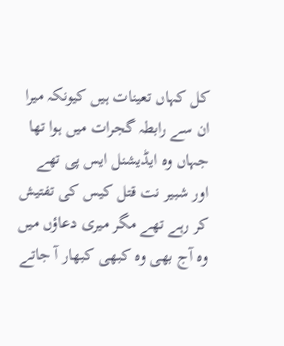کل کہاں تعینات ہیں کیونکہ میرا ان سے رابطہ گجرات میں ہوا تھا جہاں وہ ایڈیشنل ایس پی تھے اور شبیر نت قتل کیس کی تفتیش کر رہے تھے مگر میری دعاؤں میں وہ آج بھی وہ کبھی کبھار آ جاتے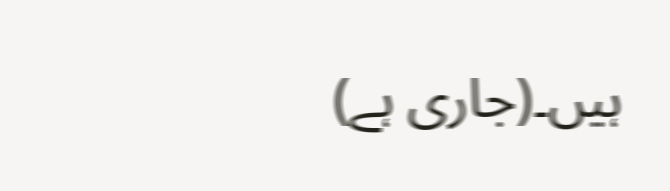ہیں۔(جاری ہے)